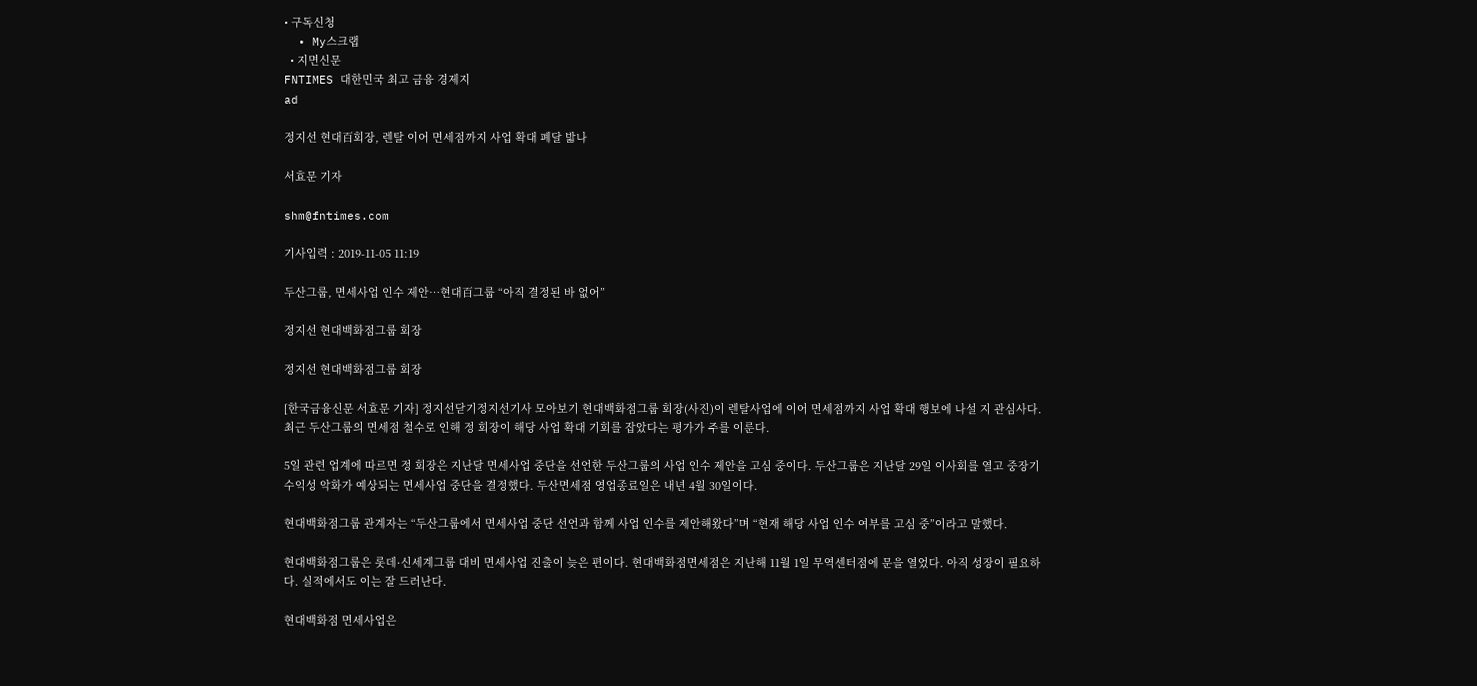• 구독신청
  • My스크랩
  • 지면신문
FNTIMES 대한민국 최고 금융 경제지
ad

정지선 현대百회장, 렌탈 이어 면세점까지 사업 확대 폐달 밟나

서효문 기자

shm@fntimes.com

기사입력 : 2019-11-05 11:19

두산그룹, 면세사업 인수 제안…현대百그룹 “아직 결정된 바 없어”

정지선 현대백화점그룹 회장

정지선 현대백화점그룹 회장

[한국금융신문 서효문 기자] 정지선닫기정지선기사 모아보기 현대백화점그룹 회장(사진)이 렌탈사업에 이어 면세점까지 사업 확대 행보에 나설 지 관심사다. 최근 두산그룹의 면세점 철수로 인해 정 회장이 해당 사업 확대 기회를 잡았다는 평가가 주를 이룬다.

5일 관련 업계에 따르면 정 회장은 지난달 면세사업 중단을 선언한 두산그룹의 사업 인수 제안을 고심 중이다. 두산그룹은 지난달 29일 이사회를 열고 중장기 수익성 악화가 예상되는 면세사업 중단을 결정했다. 두산면세점 영업종료일은 내년 4월 30일이다.

현대백화점그룹 관계자는 “두산그룹에서 면세사업 중단 선언과 함께 사업 인수를 제안해왔다”며 “현재 해당 사업 인수 여부를 고심 중”이라고 말했다.

현대백화점그룹은 롯데·신세계그룹 대비 면세사업 진출이 늦은 편이다. 현대백화점면세점은 지난해 11월 1일 무역센터점에 문을 열었다. 아직 성장이 필요하다. 실적에서도 이는 잘 드러난다.

현대백화점 면세사업은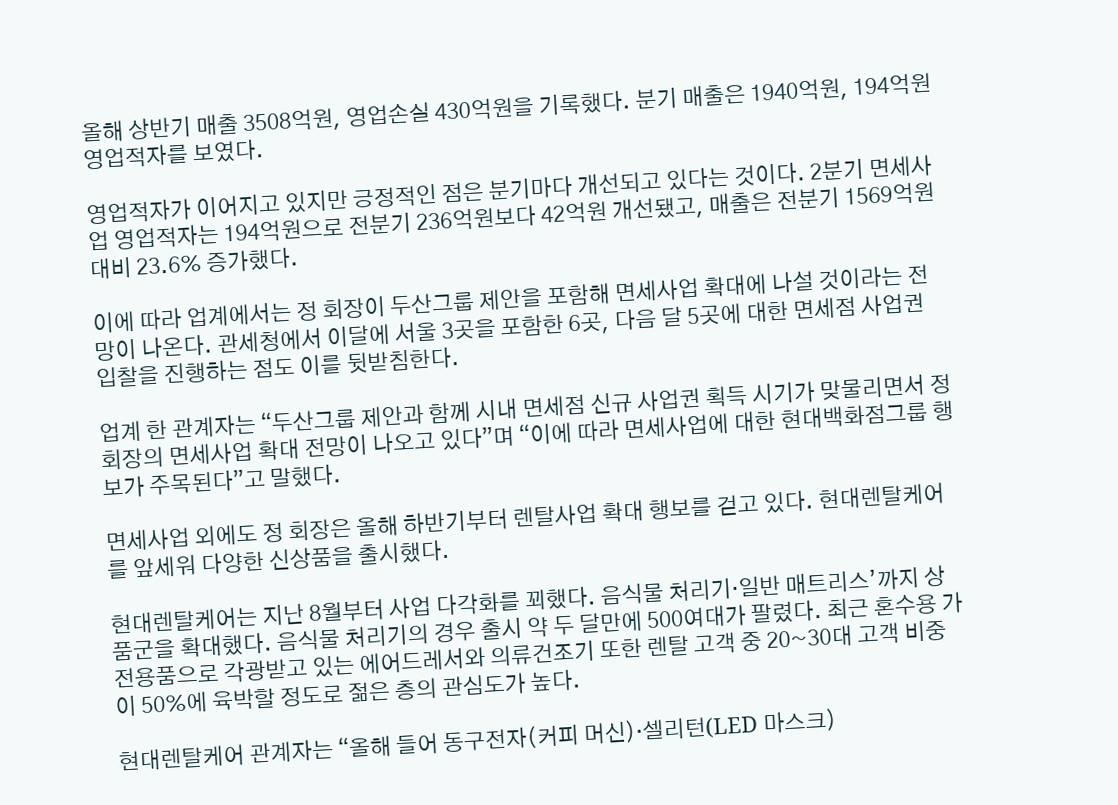올해 상반기 매출 3508억원, 영업손실 430억원을 기록했다. 분기 매출은 1940억원, 194억원 영업적자를 보였다.

영업적자가 이어지고 있지만 긍정적인 점은 분기마다 개선되고 있다는 것이다. 2분기 면세사업 영업적자는 194억원으로 전분기 236억원보다 42억원 개선됐고, 매출은 전분기 1569억원 대비 23.6% 증가했다.

이에 따라 업계에서는 정 회장이 두산그룹 제안을 포함해 면세사업 확대에 나설 것이라는 전망이 나온다. 관세청에서 이달에 서울 3곳을 포함한 6곳, 다음 달 5곳에 대한 면세점 사업권 입찰을 진행하는 점도 이를 뒷받침한다.

업계 한 관계자는 “두산그룹 제안과 함께 시내 면세점 신규 사업권 획득 시기가 맞물리면서 정 회장의 면세사업 확대 전망이 나오고 있다”며 “이에 따라 면세사업에 대한 현대백화점그룹 행보가 주목된다”고 말했다.

면세사업 외에도 정 회장은 올해 하반기부터 렌탈사업 확대 행보를 걷고 있다. 현대렌탈케어를 앞세워 다양한 신상품을 출시했다.

현대렌탈케어는 지난 8월부터 사업 다각화를 꾀했다. 음식물 처리기·일반 매트리스’까지 상품군을 확대했다. 음식물 처리기의 경우 출시 약 두 달만에 500여대가 팔렸다. 최근 혼수용 가전용품으로 각광받고 있는 에어드레서와 의류건조기 또한 렌탈 고객 중 20~30대 고객 비중이 50%에 육박할 정도로 젊은 층의 관심도가 높다.

현대렌탈케어 관계자는 “올해 들어 동구전자(커피 머신)·셀리턴(LED 마스크)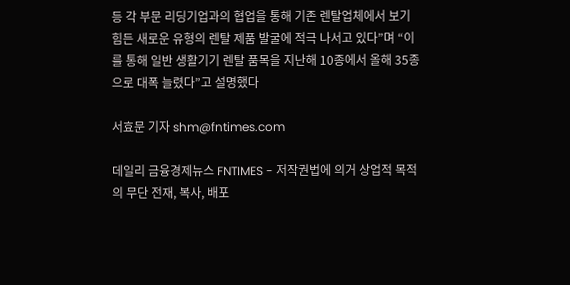등 각 부문 리딩기업과의 협업을 통해 기존 렌탈업체에서 보기 힘든 새로운 유형의 렌탈 제품 발굴에 적극 나서고 있다”며 “이를 통해 일반 생활기기 렌탈 품목을 지난해 10종에서 올해 35종으로 대폭 늘렸다”고 설명했다

서효문 기자 shm@fntimes.com

데일리 금융경제뉴스 FNTIMES - 저작권법에 의거 상업적 목적의 무단 전재, 복사, 배포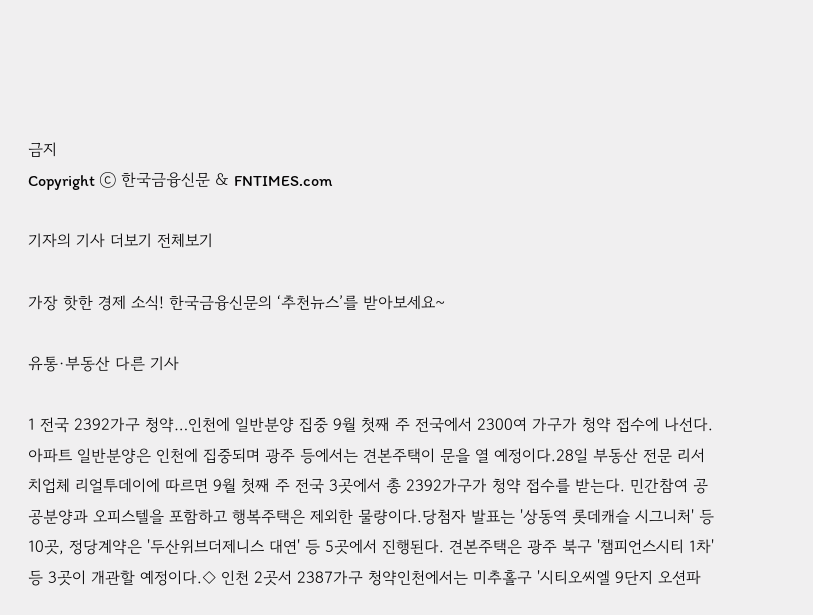금지
Copyright ⓒ 한국금융신문 & FNTIMES.com

기자의 기사 더보기 전체보기

가장 핫한 경제 소식! 한국금융신문의 ‘추천뉴스’를 받아보세요~

유통·부동산 다른 기사

1 전국 2392가구 청약…인천에 일반분양 집중 9월 첫째 주 전국에서 2300여 가구가 청약 접수에 나선다. 아파트 일반분양은 인천에 집중되며 광주 등에서는 견본주택이 문을 열 예정이다.28일 부동산 전문 리서치업체 리얼투데이에 따르면 9월 첫째 주 전국 3곳에서 총 2392가구가 청약 접수를 받는다. 민간참여 공공분양과 오피스텔을 포함하고 행복주택은 제외한 물량이다.당첨자 발표는 '상동역 롯데캐슬 시그니처' 등 10곳, 정당계약은 '두산위브더제니스 대연' 등 5곳에서 진행된다. 견본주택은 광주 북구 '챔피언스시티 1차' 등 3곳이 개관할 예정이다.◇ 인천 2곳서 2387가구 청약인천에서는 미추홀구 '시티오씨엘 9단지 오션파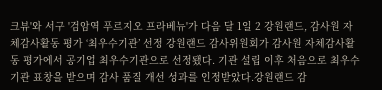크뷰'와 서구 '검암역 푸르지오 프라베뉴'가 다음 달 1일 2 강원랜드, 감사원 자체감사활동 평가 ‘최우수기관’ 선정 강원랜드 감사위원회가 감사원 자체감사활동 평가에서 공기업 최우수기관으로 선정됐다. 기관 설립 이후 처음으로 최우수기관 표창을 받으며 감사 품질 개선 성과를 인정받았다.강원랜드 감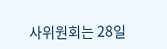사위원회는 28일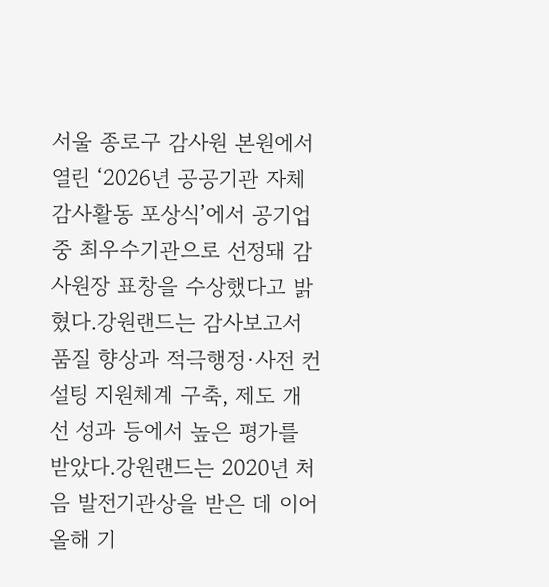서울 종로구 감사원 본원에서 열린 ‘2026년 공공기관 자체감사활동 포상식’에서 공기업 중 최우수기관으로 선정돼 감사원장 표창을 수상했다고 밝혔다.강원랜드는 감사보고서 품질 향상과 적극행정·사전 컨설팅 지원체계 구축, 제도 개선 성과 등에서 높은 평가를 받았다.강원랜드는 2020년 처음 발전기관상을 받은 데 이어 올해 기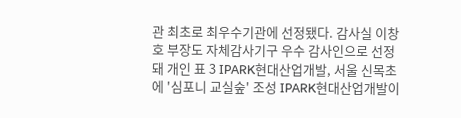관 최초로 최우수기관에 선정됐다. 감사실 이창호 부장도 자체감사기구 우수 감사인으로 선정돼 개인 표 3 IPARK현대산업개발, 서울 신목초에 '심포니 교실숲' 조성 IPARK현대산업개발이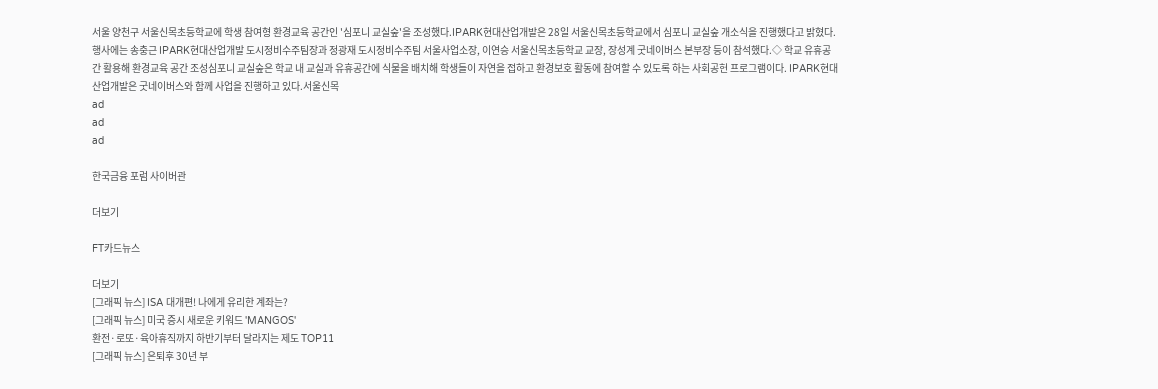서울 양천구 서울신목초등학교에 학생 참여형 환경교육 공간인 '심포니 교실숲'을 조성했다.IPARK현대산업개발은 28일 서울신목초등학교에서 심포니 교실숲 개소식을 진행했다고 밝혔다. 행사에는 송충근 IPARK현대산업개발 도시정비수주팀장과 정광재 도시정비수주팀 서울사업소장, 이연승 서울신목초등학교 교장, 장성계 굿네이버스 본부장 등이 참석했다.◇ 학교 유휴공간 활용해 환경교육 공간 조성심포니 교실숲은 학교 내 교실과 유휴공간에 식물을 배치해 학생들이 자연을 접하고 환경보호 활동에 참여할 수 있도록 하는 사회공헌 프로그램이다. IPARK현대산업개발은 굿네이버스와 함께 사업을 진행하고 있다.서울신목
ad
ad
ad

한국금융 포럼 사이버관

더보기

FT카드뉴스

더보기
[그래픽 뉴스] ISA 대개편! 나에게 유리한 계좌는?
[그래픽 뉴스] 미국 증시 새로운 키워드 'MANGOS'
환전·로또·육아휴직까지 하반기부터 달라지는 제도 TOP11
[그래픽 뉴스] 은퇴후 30년 부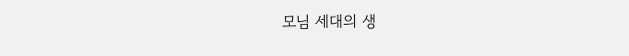모님 세대의 생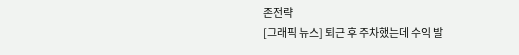존전략
[그래픽 뉴스] 퇴근 후 주차했는데 수익 발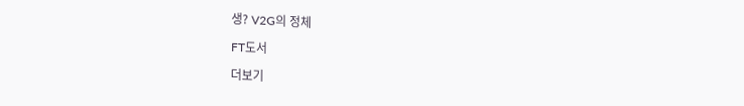생? V2G의 정체

FT도서

더보기